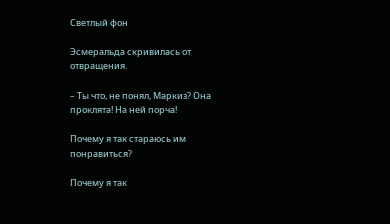Светлый фон

Эсмеральда скривилась от отвращения.

– Ты что, не понял, Маркиз? Она проклята! На ней порча!

Почему я так стараюсь им понравиться?

Почему я так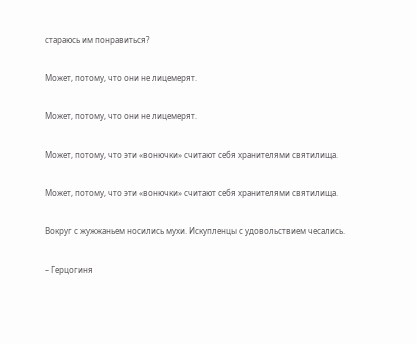стараюсь им понравиться?

Может, потому, что они не лицемерят.

Может, потому, что они не лицемерят.

Может, потому, что эти «вонючки» считают себя хранителями святилища.

Может, потому, что эти «вонючки» считают себя хранителями святилища.

Вокруг с жужжаньем носились мухи. Искупленцы с удовольствием чесались.

– Герцогиня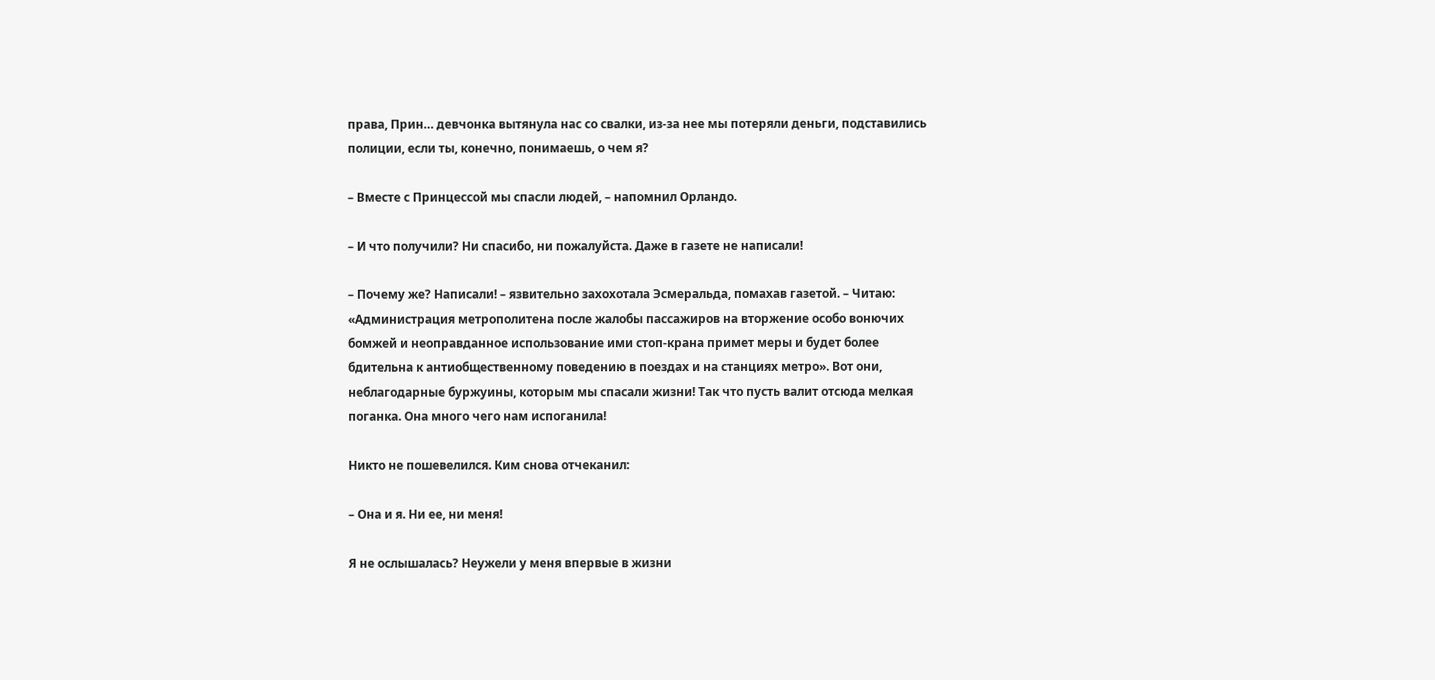права, Прин… девчонка вытянула нас со свалки, из-за нее мы потеряли деньги, подставились полиции, если ты, конечно, понимаешь, о чем я?

– Вместе с Принцессой мы спасли людей, – напомнил Орландо.

– И что получили? Ни спасибо, ни пожалуйста. Даже в газете не написали!

– Почему же? Написали! – язвительно захохотала Эсмеральда, помахав газетой. – Читаю: «Администрация метрополитена после жалобы пассажиров на вторжение особо вонючих бомжей и неоправданное использование ими стоп-крана примет меры и будет более бдительна к антиобщественному поведению в поездах и на станциях метро». Вот они, неблагодарные буржуины, которым мы спасали жизни! Так что пусть валит отсюда мелкая поганка. Она много чего нам испоганила!

Никто не пошевелился. Ким снова отчеканил:

– Она и я. Ни ее, ни меня!

Я не ослышалась? Неужели у меня впервые в жизни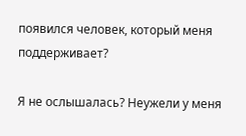появился человек, который меня поддерживает?

Я не ослышалась? Неужели у меня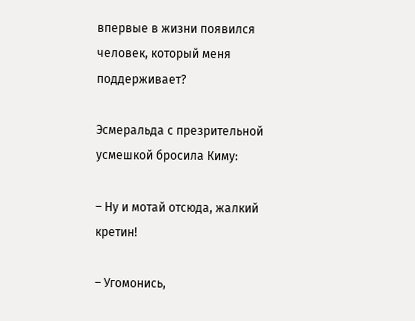впервые в жизни появился человек, который меня поддерживает?

Эсмеральда с презрительной усмешкой бросила Киму:

– Ну и мотай отсюда, жалкий кретин!

– Угомонись,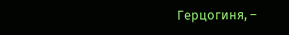Герцогиня, –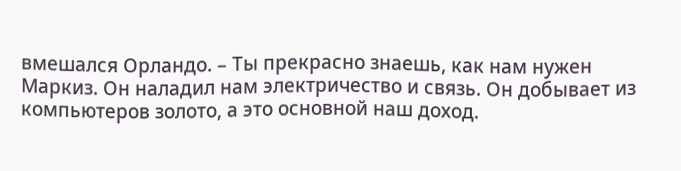вмешался Орландо. – Ты прекрасно знаешь, как нам нужен Маркиз. Он наладил нам электричество и связь. Он добывает из компьютеров золото, а это основной наш доход.